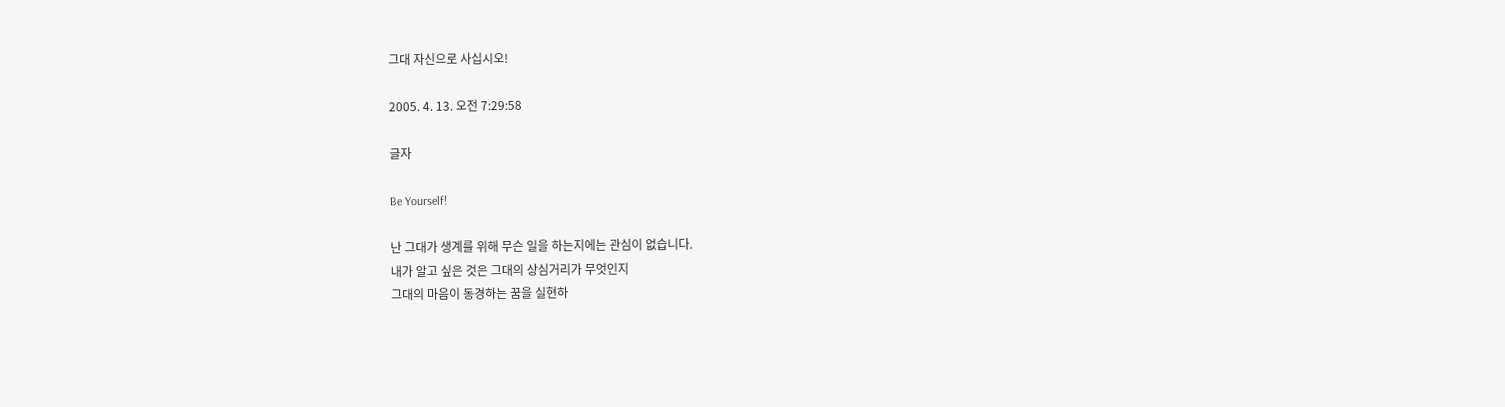그대 자신으로 사십시오!

2005. 4. 13. 오전 7:29:58

글자

Be Yourself!

난 그대가 생계를 위해 무슨 일을 하는지에는 관심이 없습니다.
내가 알고 싶은 것은 그대의 상심거리가 무엇인지
그대의 마음이 동경하는 꿈을 실현하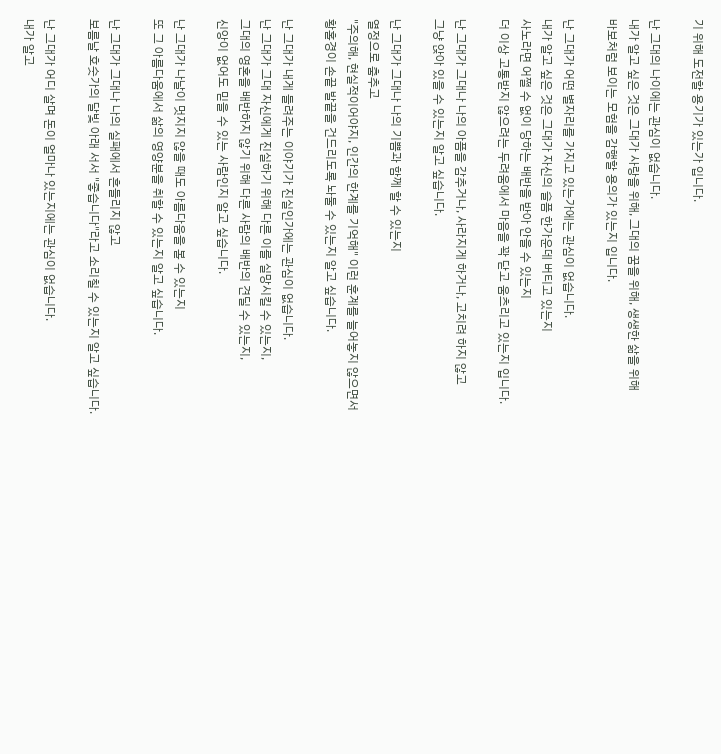기 위해 도전할 용기가 있는가 입니다.

난 그대의 나이에는 관심이 없습니다.
내가 알고 싶은 것은 그대가 사랑을 위해, 그대의 꿈을 위해, 생생한 삶을 위해
바보처럼 보이는 모험을 감행할 용의가 있는지 입니다.

난 그대가 어떤 별자리를 가지고 있는가에는 관심이 없습니다.
내가 알고 싶은 것은 그대가 자신의 슬픔 한가운데 버티고 있는지
사노라면 어쩔 수 없이 당하는 배반을 받아 안을 수 있는지
더 이상 고통받지 않으려는 두려움에서 마음을 꽉 닫고 움츠리고 있는지 입니다.

난 그대가 그대나 나의 아픔을 감추거나, 사라지게 하거나, 고치려 하지 않고
그냥 앉아 있을 수 있는지 알고 싶습니다.

난 그대가 그대나 나의 기쁨과 함께 할 수 있는지
열정으로 춤추고
"주의해, 현실적이어야지, 인간의 한계를 기억해" 이런 훈계를 늘어놓지 않으면서
황홀경이 손끝 발끝을 건드리도록 놔둘 수 있는지 알고 싶습니다.

난 그대가 내게 들려주는 이야기가 진실인가에는 관심이 없습니다.
난 그대가 그대 자신에게 진실하기 위해 다른 이를 실망시킬 수 있는지,
그대의 영혼을 배반하지 않기 위해 다른 사람의 배반의 견딜 수 있는지,
신앙이 없어도 믿을 수 있는 사람인지 알고 싶습니다.

난 그대가 나날이 멋지지 않을 때도 아름다움을 볼 수 있는지
또 그 아름다움에서 삶의 영양분을 취할 수 있는지 알고 싶습니다.

난 그대가 그대나 나의 실패에서 흔들리지 않고
보름날 호숫가의 달빛 아래 서서 "좋습니다"라고 소리칠 수 있는지 알고 싶습니다.

난 그대가 어디 살며 돈이 얼마나 있는지에는 관심이 없습니다.
내가 알고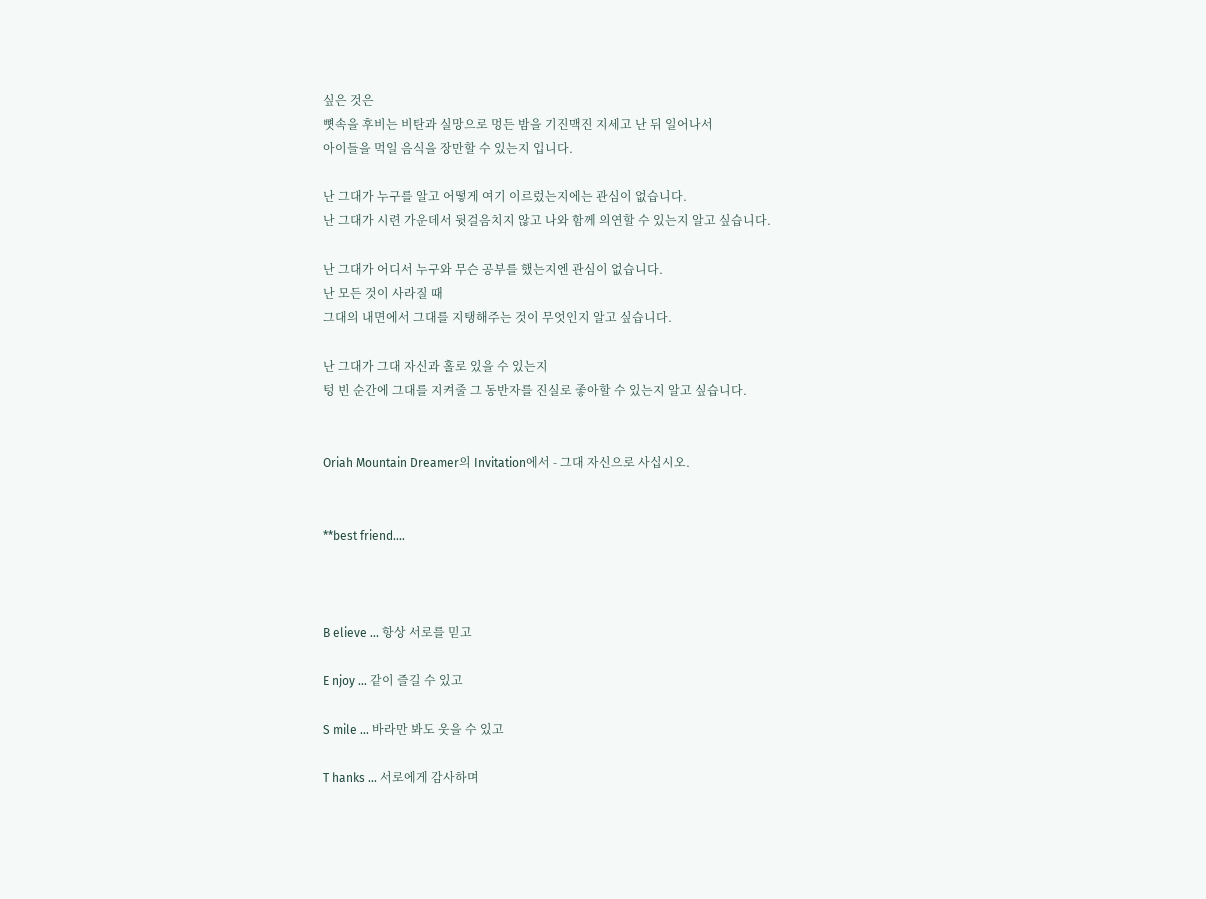싶은 것은
뼛속을 후비는 비탄과 실망으로 멍든 밤을 기진맥진 지세고 난 뒤 일어나서
아이들을 먹일 음식을 장만할 수 있는지 입니다.

난 그대가 누구를 알고 어떻게 여기 이르렀는지에는 관심이 없습니다.
난 그대가 시련 가운데서 뒷걸음치지 않고 나와 함께 의연할 수 있는지 알고 싶습니다.

난 그대가 어디서 누구와 무슨 공부를 했는지엔 관심이 없습니다.
난 모든 것이 사라질 때
그대의 내면에서 그대를 지탱해주는 것이 무엇인지 알고 싶습니다.

난 그대가 그대 자신과 홀로 있을 수 있는지
텅 빈 순간에 그대를 지켜줄 그 동반자를 진실로 좋아할 수 있는지 알고 싶습니다.


Oriah Mountain Dreamer의 Invitation에서 - 그대 자신으로 사십시오.


**best friend....



B elieve ... 항상 서로를 믿고

E njoy ... 같이 즐길 수 있고

S mile ... 바라만 봐도 웃을 수 있고

T hanks ... 서로에게 감사하며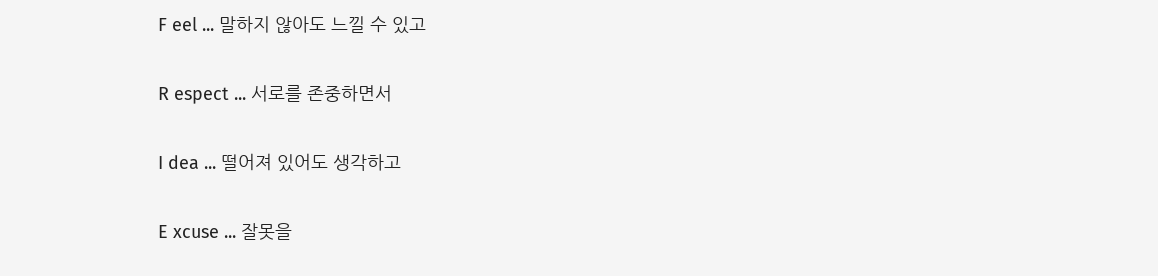F eel ... 말하지 않아도 느낄 수 있고

R espect ... 서로를 존중하면서

I dea ... 떨어져 있어도 생각하고

E xcuse ... 잘못을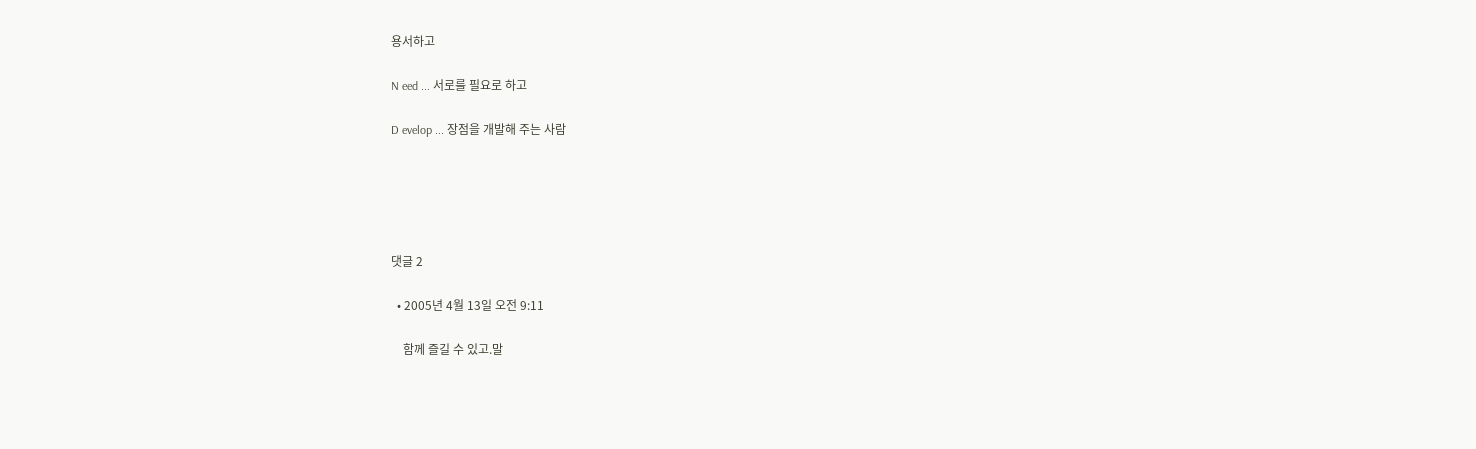용서하고

N eed ... 서로를 필요로 하고

D evelop ... 장점을 개발해 주는 사람





댓글 2

  • 2005년 4월 13일 오전 9:11

    함께 즐길 수 있고.말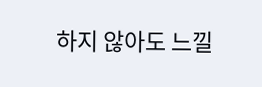하지 않아도 느낄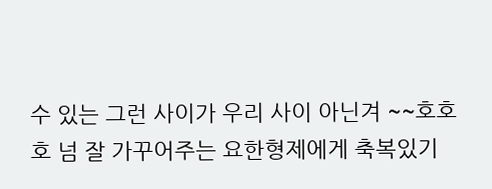수 있는 그런 사이가 우리 사이 아닌겨 ~~호호호 넘 잘 가꾸어주는 요한형제에게 축복있기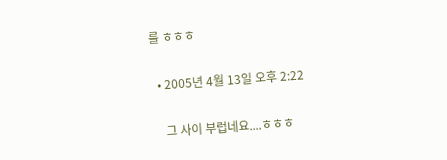를 ㅎㅎㅎ

  • 2005년 4월 13일 오후 2:22

    그 사이 부럽네요....ㅎㅎㅎ